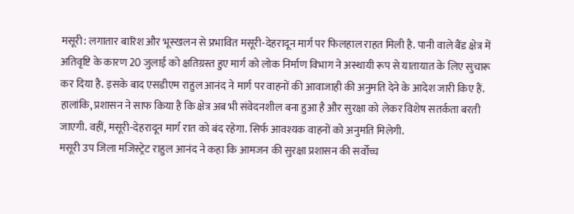मसूरी: लगातार बारिश और भूस्खलन से प्रभावित मसूरी-देहरादून मार्ग पर फिलहाल राहत मिली है. पानी वाले बैंड क्षेत्र में अतिवृष्टि के कारण 20 जुलाई को क्षतिग्रस्त हुए मार्ग को लोक निर्माण विभाग ने अस्थायी रूप से यातायात के लिए सुचारू कर दिया है. इसके बाद एसडीएम राहुल आनंद ने मार्ग पर वाहनों की आवाजाही की अनुमति देने के आदेश जारी किए हैं. हालांकि, प्रशासन ने साफ किया है कि क्षेत्र अब भी संवेदनशील बना हुआ है और सुरक्षा को लेकर विशेष सतर्कता बरती जाएगी. वहीं, मसूरी-देहरादून मार्ग रात को बंद रहेगा. सिर्फ आवश्यक वाहनों को अनुमति मिलेगी.
मसूरी उप जिला मजिस्ट्रेट राहुल आनंद ने कहा कि आमजन की सुरक्षा प्रशासन की सर्वोच्च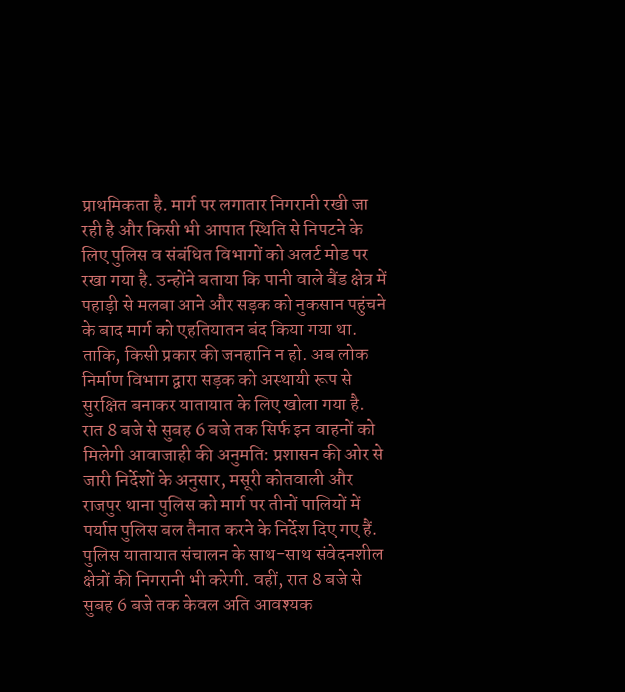प्राथमिकता है. मार्ग पर लगातार निगरानी रखी जा रही है और किसी भी आपात स्थिति से निपटने के लिए पुलिस व संबंधित विभागों को अलर्ट मोड पर रखा गया है. उन्होंने बताया कि पानी वाले बैंड क्षेत्र में पहाड़ी से मलबा आने और सड़क को नुकसान पहुंचने के बाद मार्ग को एहतियातन बंद किया गया था. ताकि, किसी प्रकार की जनहानि न हो. अब लोक निर्माण विभाग द्वारा सड़क को अस्थायी रूप से सुरक्षित बनाकर यातायात के लिए खोला गया है.
रात 8 बजे से सुबह 6 बजे तक सिर्फ इन वाहनों को मिलेगी आवाजाही की अनुमति: प्रशासन की ओर से जारी निर्देशों के अनुसार, मसूरी कोतवाली और राजपुर थाना पुलिस को मार्ग पर तीनों पालियों में पर्याप्त पुलिस बल तैनात करने के निर्देश दिए गए हैं. पुलिस यातायात संचालन के साथ-साथ संवेदनशील क्षेत्रों की निगरानी भी करेगी. वहीं, रात 8 बजे से सुबह 6 बजे तक केवल अति आवश्यक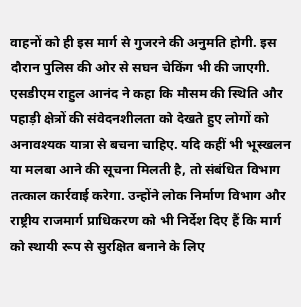वाहनों को ही इस मार्ग से गुजरने की अनुमति होगी. इस दौरान पुलिस की ओर से सघन चेकिंग भी की जाएगी.
एसडीएम राहुल आनंद ने कहा कि मौसम की स्थिति और पहाड़ी क्षेत्रों की संवेदनशीलता को देखते हुए लोगों को अनावश्यक यात्रा से बचना चाहिए. यदि कहीं भी भूस्खलन या मलबा आने की सूचना मिलती है, तो संबंधित विभाग तत्काल कार्रवाई करेगा. उन्होंने लोक निर्माण विभाग और राष्ट्रीय राजमार्ग प्राधिकरण को भी निर्देश दिए हैं कि मार्ग को स्थायी रूप से सुरक्षित बनाने के लिए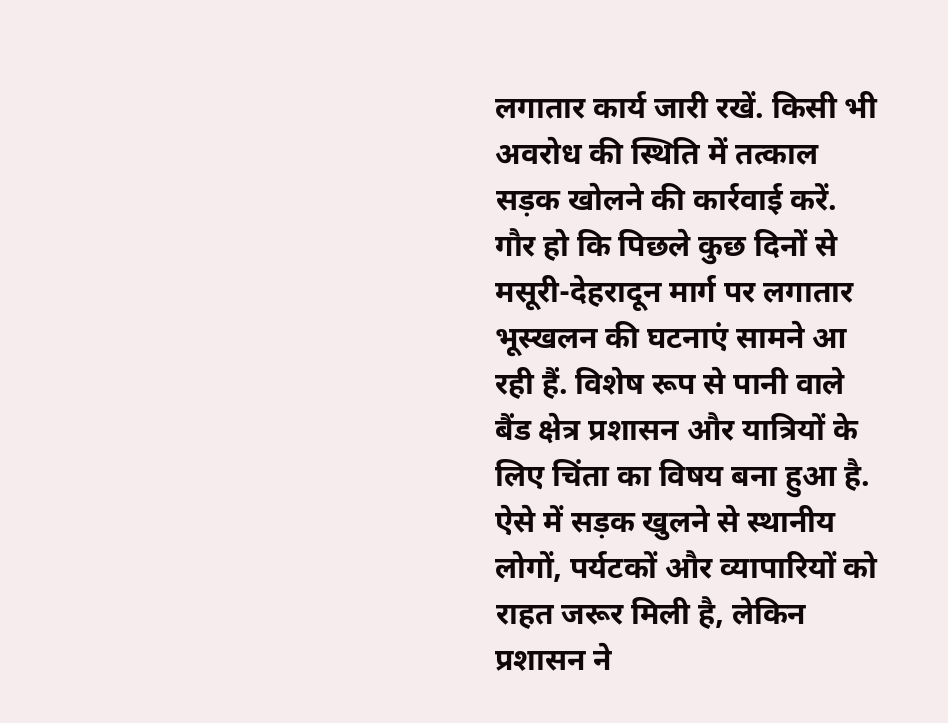लगातार कार्य जारी रखें. किसी भी अवरोध की स्थिति में तत्काल सड़क खोलने की कार्रवाई करें.
गौर हो कि पिछले कुछ दिनों से मसूरी-देहरादून मार्ग पर लगातार भूस्खलन की घटनाएं सामने आ रही हैं. विशेष रूप से पानी वाले बैंड क्षेत्र प्रशासन और यात्रियों के लिए चिंता का विषय बना हुआ है. ऐसे में सड़क खुलने से स्थानीय लोगों, पर्यटकों और व्यापारियों को राहत जरूर मिली है, लेकिन प्रशासन ने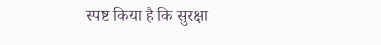स्पष्ट किया है कि सुरक्षा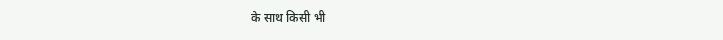के साथ किसी भी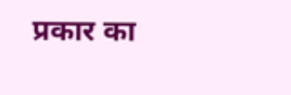प्रकार का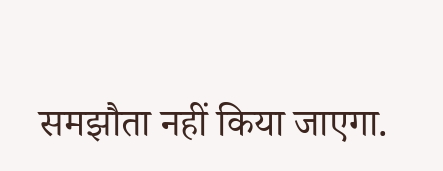समझौता नहीं किया जाएगा.